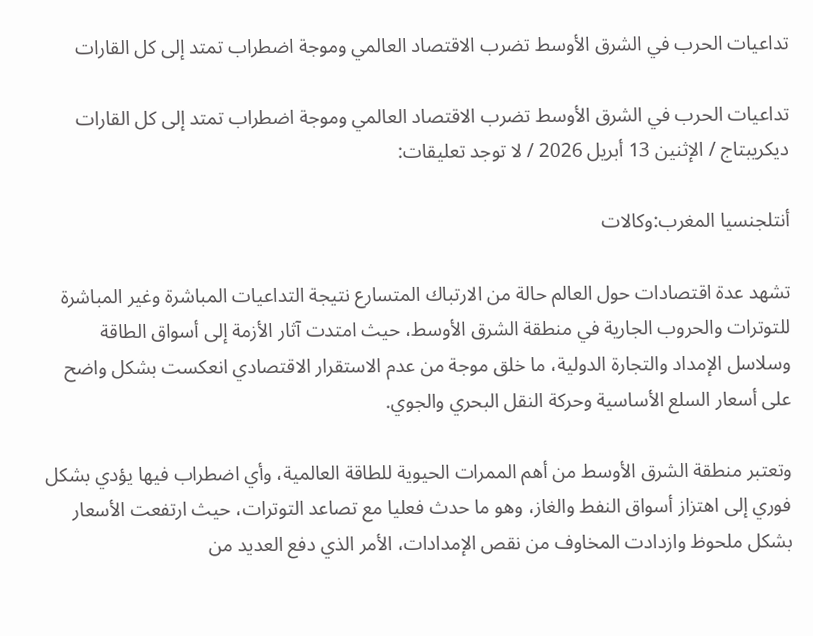تداعيات الحرب في الشرق الأوسط تضرب الاقتصاد العالمي وموجة اضطراب تمتد إلى كل القارات

تداعيات الحرب في الشرق الأوسط تضرب الاقتصاد العالمي وموجة اضطراب تمتد إلى كل القارات
ديكريبتاج / الإثنين 13 أبريل 2026 / لا توجد تعليقات:

أنتلجنسيا المغرب:وكالات

تشهد عدة اقتصادات حول العالم حالة من الارتباك المتسارع نتيجة التداعيات المباشرة وغير المباشرة للتوترات والحروب الجارية في منطقة الشرق الأوسط، حيث امتدت آثار الأزمة إلى أسواق الطاقة وسلاسل الإمداد والتجارة الدولية، ما خلق موجة من عدم الاستقرار الاقتصادي انعكست بشكل واضح على أسعار السلع الأساسية وحركة النقل البحري والجوي.

وتعتبر منطقة الشرق الأوسط من أهم الممرات الحيوية للطاقة العالمية، وأي اضطراب فيها يؤدي بشكل فوري إلى اهتزاز أسواق النفط والغاز، وهو ما حدث فعليا مع تصاعد التوترات، حيث ارتفعت الأسعار بشكل ملحوظ وازدادت المخاوف من نقص الإمدادات، الأمر الذي دفع العديد من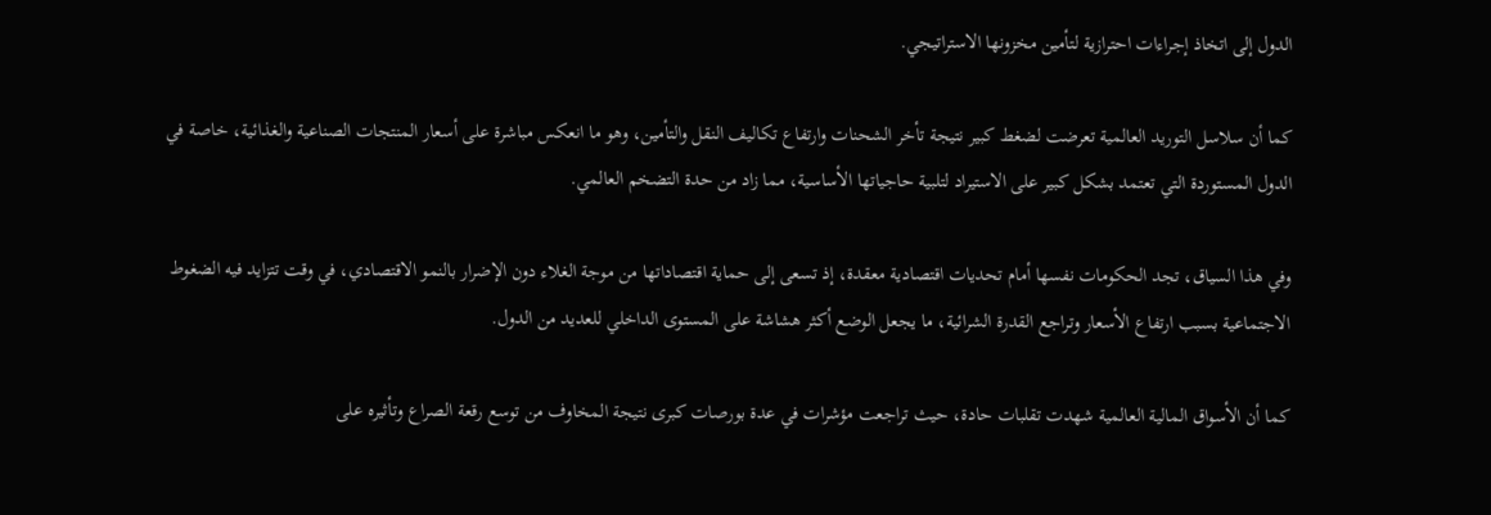الدول إلى اتخاذ إجراءات احترازية لتأمين مخزونها الاستراتيجي.

كما أن سلاسل التوريد العالمية تعرضت لضغط كبير نتيجة تأخر الشحنات وارتفاع تكاليف النقل والتأمين، وهو ما انعكس مباشرة على أسعار المنتجات الصناعية والغذائية، خاصة في الدول المستوردة التي تعتمد بشكل كبير على الاستيراد لتلبية حاجياتها الأساسية، مما زاد من حدة التضخم العالمي.

وفي هذا السياق، تجد الحكومات نفسها أمام تحديات اقتصادية معقدة، إذ تسعى إلى حماية اقتصاداتها من موجة الغلاء دون الإضرار بالنمو الاقتصادي، في وقت تتزايد فيه الضغوط الاجتماعية بسبب ارتفاع الأسعار وتراجع القدرة الشرائية، ما يجعل الوضع أكثر هشاشة على المستوى الداخلي للعديد من الدول.

كما أن الأسواق المالية العالمية شهدت تقلبات حادة، حيث تراجعت مؤشرات في عدة بورصات كبرى نتيجة المخاوف من توسع رقعة الصراع وتأثيره على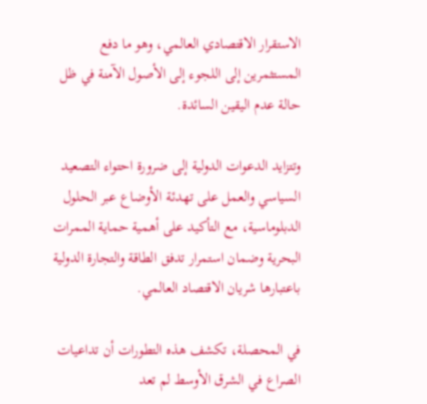الاستقرار الاقتصادي العالمي، وهو ما دفع المستثمرين إلى اللجوء إلى الأصول الآمنة في ظل حالة عدم اليقين السائدة.

وتتزايد الدعوات الدولية إلى ضرورة احتواء التصعيد السياسي والعمل على تهدئة الأوضاع عبر الحلول الدبلوماسية، مع التأكيد على أهمية حماية الممرات البحرية وضمان استمرار تدفق الطاقة والتجارة الدولية باعتبارها شريان الاقتصاد العالمي.

في المحصلة، تكشف هذه التطورات أن تداعيات الصراع في الشرق الأوسط لم تعد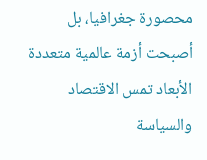محصورة جغرافيا، بل أصبحت أزمة عالمية متعددة الأبعاد تمس الاقتصاد والسياسة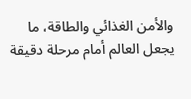والأمن الغذائي والطاقة، ما يجعل العالم أمام مرحلة دقيقة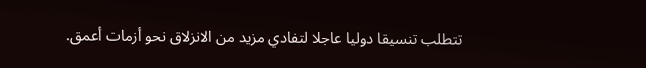تتطلب تنسيقا دوليا عاجلا لتفادي مزيد من الانزلاق نحو أزمات أعمق.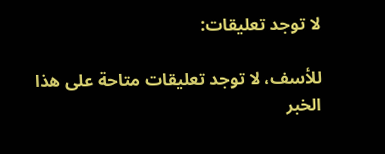لا توجد تعليقات:

للأسف، لا توجد تعليقات متاحة على هذا الخبر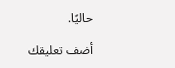حاليًا.

أضف تعليقك